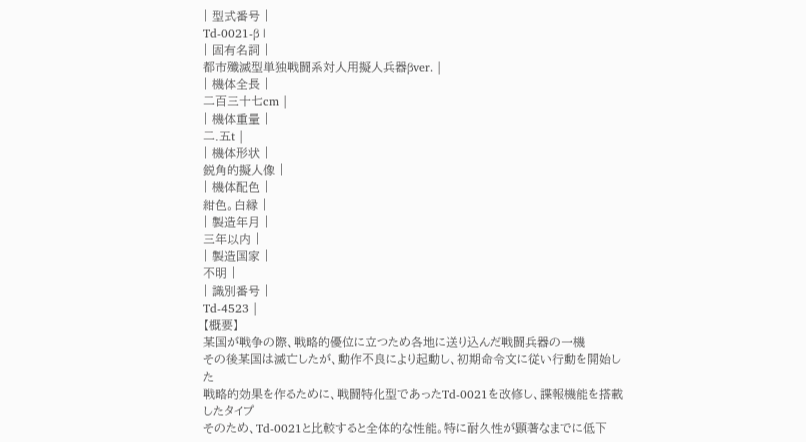| 型式番号 |
Td-0021-β |
| 固有名詞 |
都市殲滅型単独戦闘系対人用擬人兵器βver. |
| 機体全長 |
二百三十七cm |
| 機体重量 |
二.五t |
| 機体形状 |
鋭角的擬人像 |
| 機体配色 |
紺色。白縁 |
| 製造年月 |
三年以内 |
| 製造国家 |
不明 |
| 識別番号 |
Td-4523 |
【概要】
某国が戦争の際、戦略的優位に立つため各地に送り込んだ戦闘兵器の一機
その後某国は滅亡したが、動作不良により起動し、初期命令文に従い行動を開始した
戦略的効果を作るために、戦闘特化型であったTd-0021を改修し、諜報機能を搭載したタイプ
そのため、Td-0021と比較すると全体的な性能。特に耐久性が顕著なまでに低下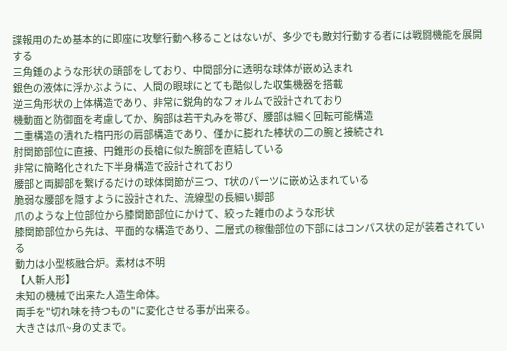諜報用のため基本的に即座に攻撃行動へ移ることはないが、多少でも敵対行動する者には戦闘機能を展開する
三角錘のような形状の頭部をしており、中間部分に透明な球体が嵌め込まれ
銀色の液体に浮かぶように、人間の眼球にとても酷似した収集機器を搭載
逆三角形状の上体構造であり、非常に鋭角的なフォルムで設計されており
機動面と防御面を考慮してか、胸部は若干丸みを帯び、腰部は細く回転可能構造
二重構造の潰れた楕円形の肩部構造であり、僅かに膨れた棒状の二の腕と接続され
肘関節部位に直接、円錐形の長槍に似た腕部を直結している
非常に簡略化された下半身構造で設計されており
腰部と両脚部を繋げるだけの球体関節が三つ、T状のパーツに嵌め込まれている
脆弱な腰部を隠すように設計された、流線型の長細い脚部
爪のような上位部位から膝関節部位にかけて、絞った雑巾のような形状
膝関節部位から先は、平面的な構造であり、二層式の稼働部位の下部にはコンパス状の足が装着されている
動力は小型核融合炉。素材は不明
【人斬人形】
未知の機械で出来た人造生命体。
両手を"切れ味を持つもの"に変化させる事が出来る。
大きさは爪~身の丈まで。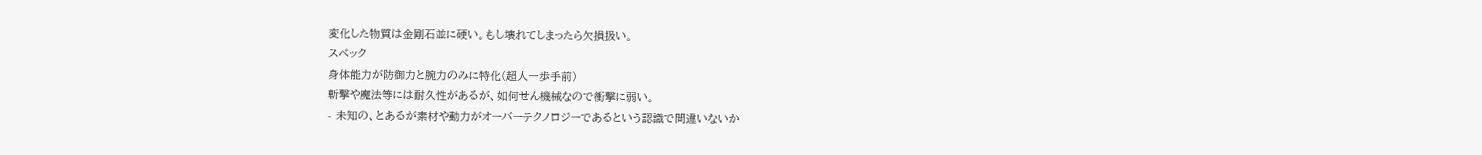変化した物質は金剛石並に硬い。もし壊れてしまったら欠損扱い。
スペック
身体能力が防御力と腕力のみに特化(超人一歩手前)
斬撃や魔法等には耐久性があるが、如何せん機械なので衝撃に弱い。
- 未知の、とあるが素材や動力がオーバーテクノロジーであるという認識で間違いないか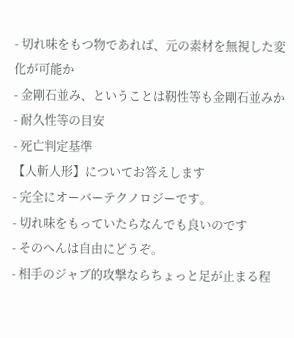- 切れ味をもつ物であれば、元の素材を無視した変化が可能か
- 金剛石並み、ということは靭性等も金剛石並みか
- 耐久性等の目安
- 死亡判定基準
【人斬人形】についてお答えします
- 完全にオーバーテクノロジーです。
- 切れ味をもっていたらなんでも良いのです
- そのへんは自由にどうぞ。
- 相手のジャブ的攻撃ならちょっと足が止まる程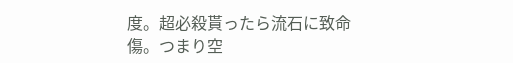度。超必殺貰ったら流石に致命傷。つまり空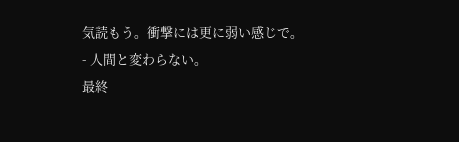気読もう。衝撃には更に弱い感じで。
- 人間と変わらない。
最終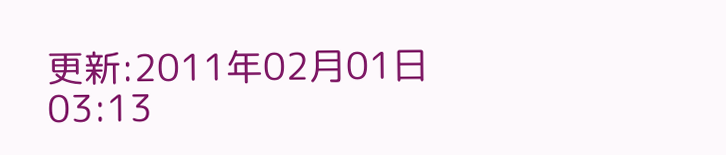更新:2011年02月01日 03:13